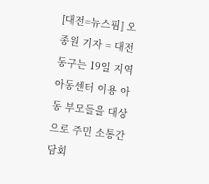[대전=뉴스핌] 오종원 기자 = 대전 동구는 19일 지역아동센터 이용 아동 부모들을 대상으로 주민 소통간담회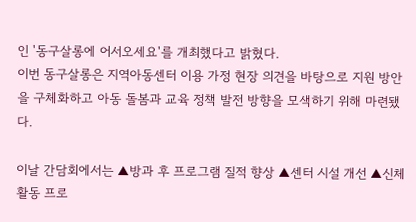인 '동구살롱에 어서오세요'를 개최했다고 밝혔다.
이번 동구살롱은 지역아동센터 이용 가정 현장 의견을 바탕으로 지원 방안을 구체화하고 아동 돌봄과 교육 정책 발전 방향을 모색하기 위해 마련됐다.

이날 간담회에서는 ▲방과 후 프로그램 질적 향상 ▲센터 시설 개선 ▲신체활동 프로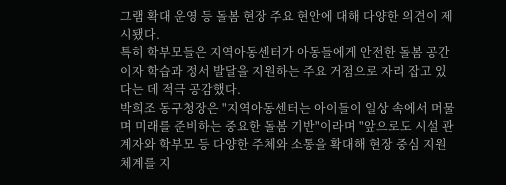그램 확대 운영 등 돌봄 현장 주요 현안에 대해 다양한 의견이 제시됐다.
특히 학부모들은 지역아동센터가 아동들에게 안전한 돌봄 공간이자 학습과 정서 발달을 지원하는 주요 거점으로 자리 잡고 있다는 데 적극 공감했다.
박희조 동구청장은 "지역아동센터는 아이들이 일상 속에서 머물며 미래를 준비하는 중요한 돌봄 기반"이라며 "앞으로도 시설 관계자와 학부모 등 다양한 주체와 소통을 확대해 현장 중심 지원체계를 지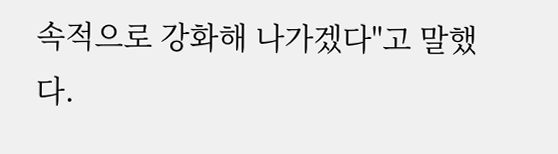속적으로 강화해 나가겠다"고 말했다.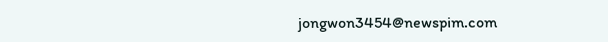jongwon3454@newspim.com